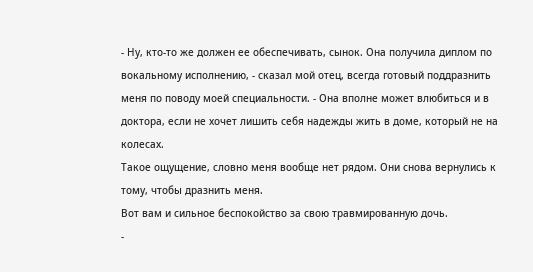- Ну, кто-то же должен ее обеспечивать, сынок. Она получила диплом по вокальному исполнению, - сказал мой отец, всегда готовый поддразнить меня по поводу моей специальности. - Она вполне может влюбиться и в доктора, если не хочет лишить себя надежды жить в доме, который не на колесах.
Такое ощущение, словно меня вообще нет рядом. Они снова вернулись к тому, чтобы дразнить меня.
Вот вам и сильное беспокойство за свою травмированную дочь.
-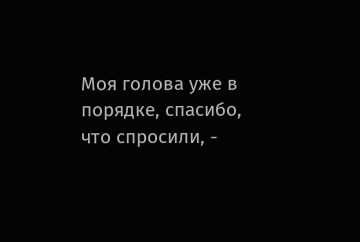Моя голова уже в порядке, спасибо, что спросили, -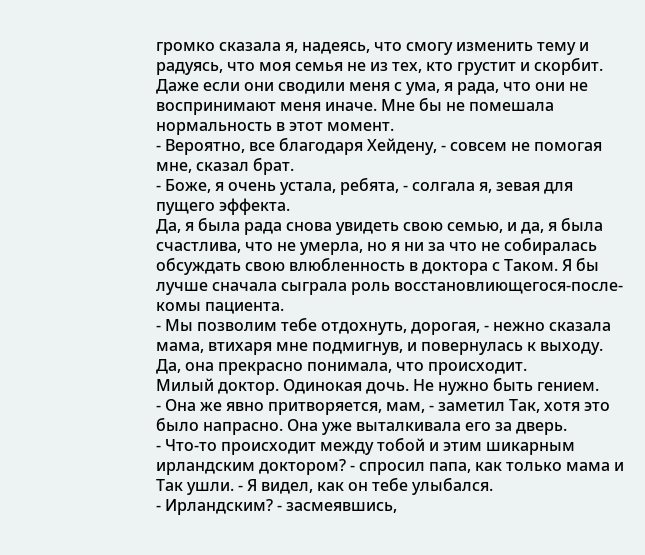громко сказала я, надеясь, что смогу изменить тему и радуясь, что моя семья не из тех, кто грустит и скорбит.
Даже если они сводили меня с ума, я рада, что они не воспринимают меня иначе. Мне бы не помешала нормальность в этот момент.
- Вероятно, все благодаря Хейдену, - совсем не помогая мне, сказал брат.
- Боже, я очень устала, ребята, - солгала я, зевая для пущего эффекта.
Да, я была рада снова увидеть свою семью, и да, я была счастлива, что не умерла, но я ни за что не собиралась обсуждать свою влюбленность в доктора с Таком. Я бы лучше сначала сыграла роль восстановлиющегося-после-комы пациента.
- Мы позволим тебе отдохнуть, дорогая, - нежно сказала мама, втихаря мне подмигнув, и повернулась к выходу.
Да, она прекрасно понимала, что происходит.
Милый доктор. Одинокая дочь. Не нужно быть гением.
- Она же явно притворяется, мам, - заметил Так, хотя это было напрасно. Она уже выталкивала его за дверь.
- Что-то происходит между тобой и этим шикарным ирландским доктором? - спросил папа, как только мама и Так ушли. - Я видел, как он тебе улыбался.
- Ирландским? - засмеявшись,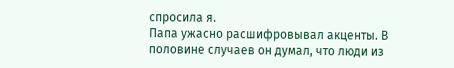спросила я.
Папа ужасно расшифровывал акценты. В половине случаев он думал, что люди из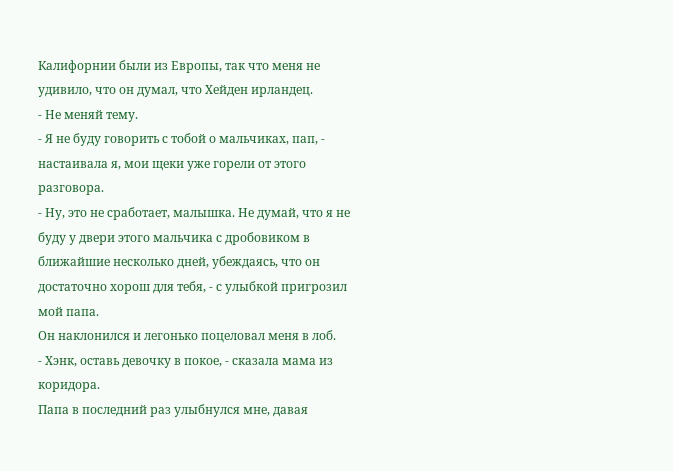Калифорнии были из Европы, так что меня не удивило, что он думал, что Хейден ирландец.
- Не меняй тему.
- Я не буду говорить с тобой о мальчиках, пап, - настаивала я, мои щеки уже горели от этого разговора.
- Ну, это не сработает, малышка. Не думай, что я не буду у двери этого мальчика с дробовиком в ближайшие несколько дней, убеждаясь, что он достаточно хорош для тебя, - с улыбкой пригрозил мой папа.
Он наклонился и легонько поцеловал меня в лоб.
- Хэнк, оставь девочку в покое, - сказала мама из коридора.
Папа в последний раз улыбнулся мне, давая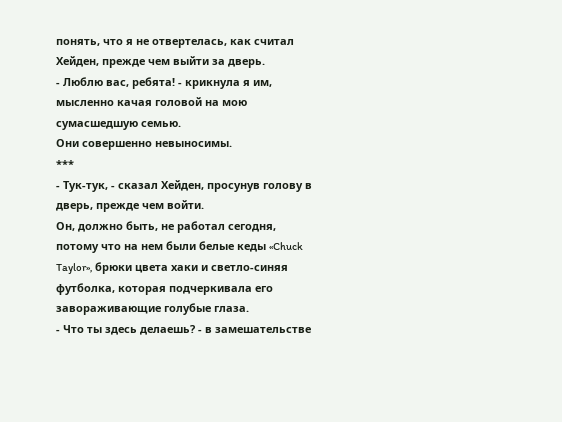понять, что я не отвертелась, как считал Хейден, прежде чем выйти за дверь.
- Люблю вас, ребята! - крикнула я им, мысленно качая головой на мою сумасшедшую семью.
Они совершенно невыносимы.
***
- Тук-тук, - сказал Хейден, просунув голову в дверь, прежде чем войти.
Он, должно быть, не работал сегодня, потому что на нем были белые кеды «Chuck Taylor», брюки цвета хаки и светло-синяя футболка, которая подчеркивала его завораживающие голубые глаза.
- Что ты здесь делаешь? - в замешательстве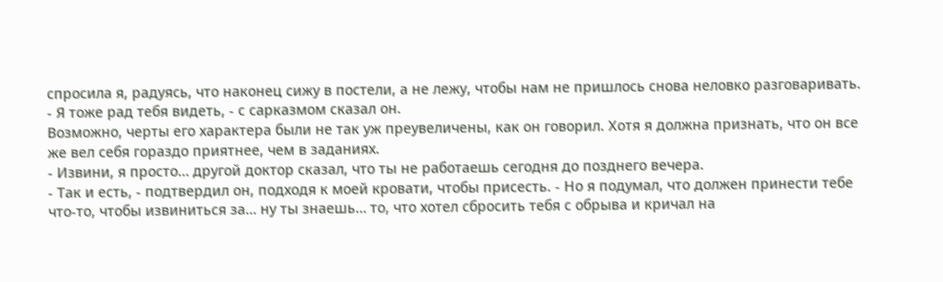спросила я, радуясь, что наконец сижу в постели, а не лежу, чтобы нам не пришлось снова неловко разговаривать.
- Я тоже рад тебя видеть, - с сарказмом сказал он.
Возможно, черты его характера были не так уж преувеличены, как он говорил. Хотя я должна признать, что он все же вел себя гораздо приятнее, чем в заданиях.
- Извини, я просто… другой доктор сказал, что ты не работаешь сегодня до позднего вечера.
- Так и есть, - подтвердил он, подходя к моей кровати, чтобы присесть. - Но я подумал, что должен принести тебе что-то, чтобы извиниться за… ну ты знаешь… то, что хотел сбросить тебя с обрыва и кричал на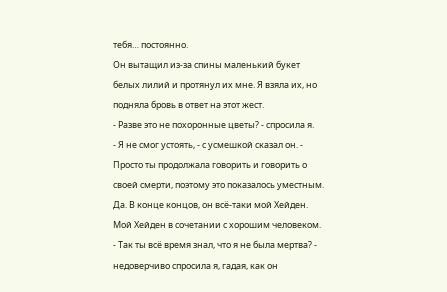тебя… постоянно.
Он вытащил из-за спины маленький букет белых лилий и протянул их мне. Я взяла их, но подняла бровь в ответ на этот жест.
- Разве это не похоронные цветы? - спросила я.
- Я не смог устоять, - с усмешкой сказал он. - Просто ты продолжала говорить и говорить о своей смерти, поэтому это показалось уместным.
Да. В конце концов, он всё-таки мой Хейден. Мой Хейден в сочетании с хорошим человеком.
- Так ты всё время знал, что я не была мертва? - недоверчиво спросила я, гадая, как он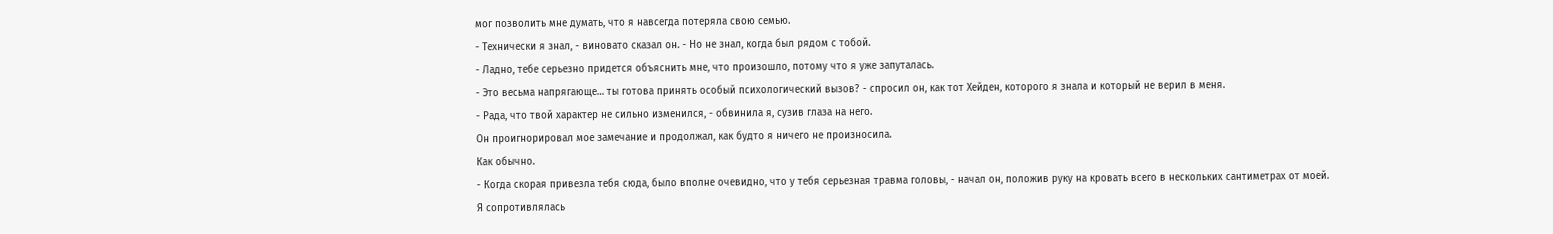мог позволить мне думать, что я навсегда потеряла свою семью.
- Технически я знал, - виновато сказал он. - Но не знал, когда был рядом с тобой.
- Ладно, тебе серьезно придется объяснить мне, что произошло, потому что я уже запуталась.
- Это весьма напрягающе… ты готова принять особый психологический вызов? - спросил он, как тот Хейден, которого я знала и который не верил в меня.
- Рада, что твой характер не сильно изменился, - обвинила я, сузив глаза на него.
Он проигнорировал мое замечание и продолжал, как будто я ничего не произносила.
Как обычно.
- Когда скорая привезла тебя сюда, было вполне очевидно, что у тебя серьезная травма головы, - начал он, положив руку на кровать всего в нескольких сантиметрах от моей.
Я сопротивлялась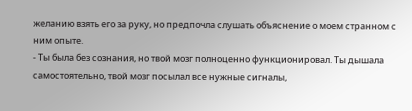желанию взять его за руку, но предпочла слушать объяснение о моем странном с ним опыте.
- Ты была без сознания, но твой мозг полноценно функционировал. Ты дышала самостоятельно, твой мозг посылал все нужные сигналы,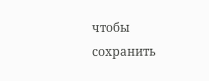чтобы сохранить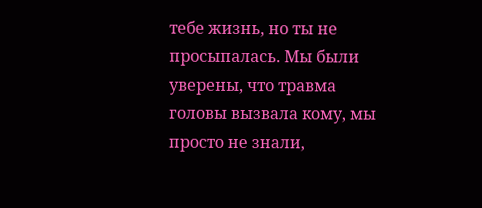тебе жизнь, но ты не просыпалась. Мы были уверены, что травма головы вызвала кому, мы просто не знали,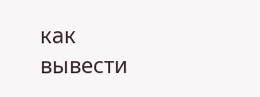как вывести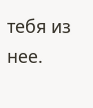тебя из нее.